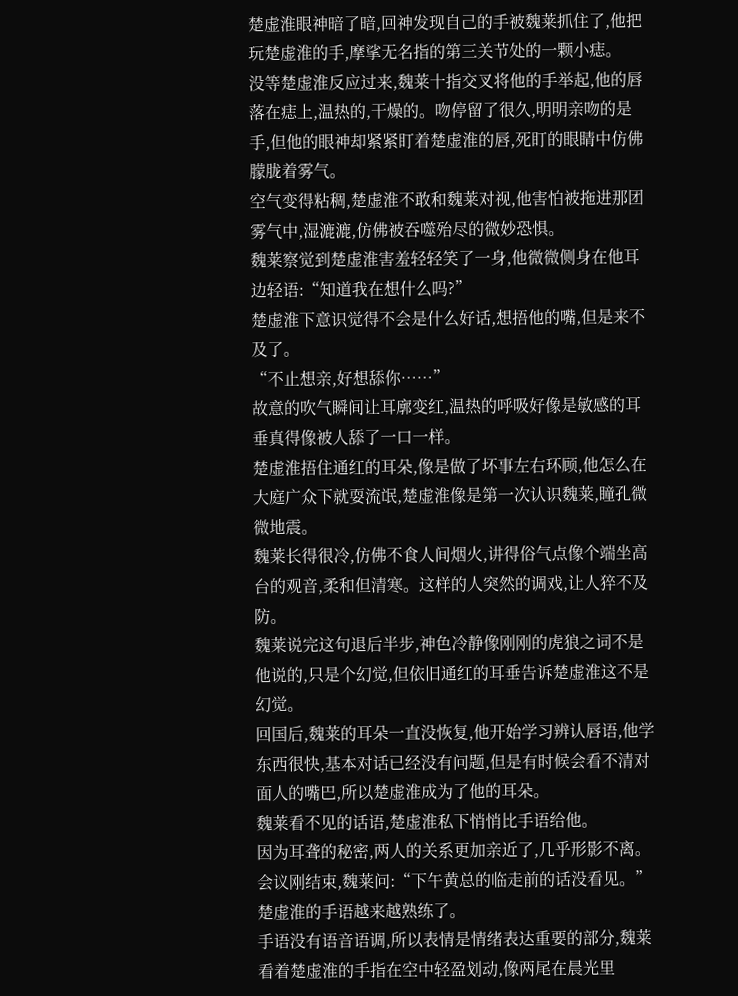楚虚淮眼神暗了暗,回神发现自己的手被魏莱抓住了,他把玩楚虚淮的手,摩挲无名指的第三关节处的一颗小痣。
没等楚虚淮反应过来,魏莱十指交叉将他的手举起,他的唇落在痣上,温热的,干燥的。吻停留了很久,明明亲吻的是手,但他的眼神却紧紧盯着楚虚淮的唇,死盯的眼睛中仿佛朦胧着雾气。
空气变得粘稠,楚虚淮不敢和魏莱对视,他害怕被拖进那团雾气中,湿漉漉,仿佛被吞噬殆尽的微妙恐惧。
魏莱察觉到楚虚淮害羞轻轻笑了一身,他微微侧身在他耳边轻语:“知道我在想什么吗?”
楚虚淮下意识觉得不会是什么好话,想捂他的嘴,但是来不及了。
“不止想亲,好想舔你……”
故意的吹气瞬间让耳廓变红,温热的呼吸好像是敏感的耳垂真得像被人舔了一口一样。
楚虚淮捂住通红的耳朵,像是做了坏事左右环顾,他怎么在大庭广众下就耍流氓,楚虚淮像是第一次认识魏莱,瞳孔微微地震。
魏莱长得很冷,仿佛不食人间烟火,讲得俗气点像个端坐高台的观音,柔和但清寒。这样的人突然的调戏,让人猝不及防。
魏莱说完这句退后半步,神色冷静像刚刚的虎狼之词不是他说的,只是个幻觉,但依旧通红的耳垂告诉楚虚淮这不是幻觉。
回国后,魏莱的耳朵一直没恢复,他开始学习辨认唇语,他学东西很快,基本对话已经没有问题,但是有时候会看不清对面人的嘴巴,所以楚虚淮成为了他的耳朵。
魏莱看不见的话语,楚虚淮私下悄悄比手语给他。
因为耳聋的秘密,两人的关系更加亲近了,几乎形影不离。
会议刚结束,魏莱问:“下午黄总的临走前的话没看见。”
楚虚淮的手语越来越熟练了。
手语没有语音语调,所以表情是情绪表达重要的部分,魏莱看着楚虚淮的手指在空中轻盈划动,像两尾在晨光里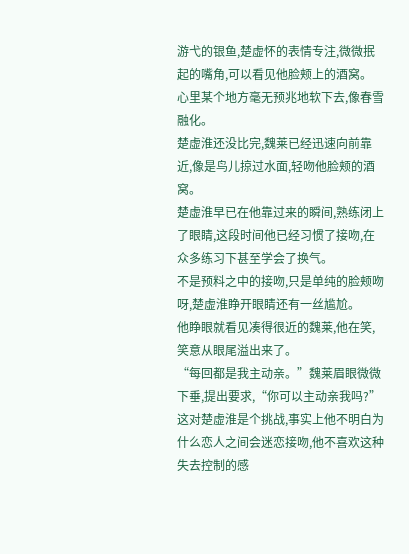游弋的银鱼,楚虚怀的表情专注,微微抿起的嘴角,可以看见他脸颊上的酒窝。
心里某个地方毫无预兆地软下去,像春雪融化。
楚虚淮还没比完,魏莱已经迅速向前靠近,像是鸟儿掠过水面,轻吻他脸颊的酒窝。
楚虚淮早已在他靠过来的瞬间,熟练闭上了眼睛,这段时间他已经习惯了接吻,在众多练习下甚至学会了换气。
不是预料之中的接吻,只是单纯的脸颊吻呀,楚虚淮睁开眼睛还有一丝尴尬。
他睁眼就看见凑得很近的魏莱,他在笑,笑意从眼尾溢出来了。
“每回都是我主动亲。”魏莱眉眼微微下垂,提出要求,“你可以主动亲我吗?”
这对楚虚淮是个挑战,事实上他不明白为什么恋人之间会迷恋接吻,他不喜欢这种失去控制的感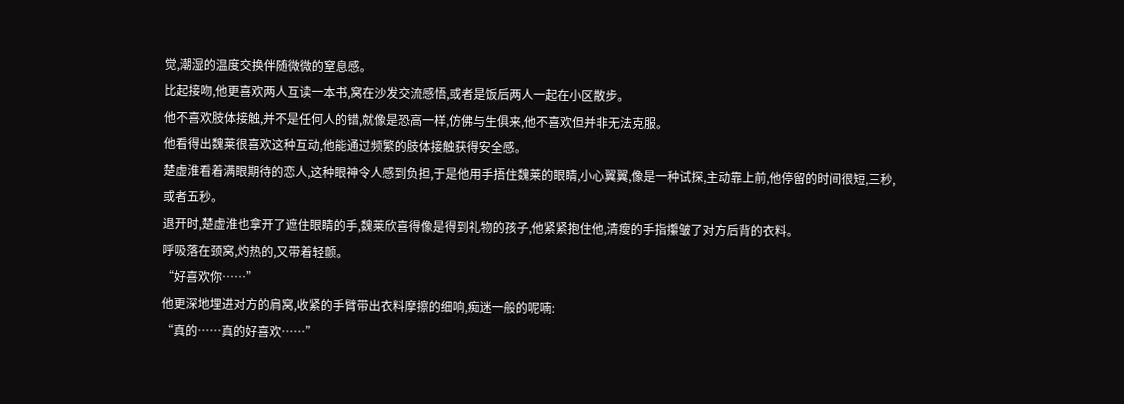觉,潮湿的温度交换伴随微微的窒息感。
比起接吻,他更喜欢两人互读一本书,窝在沙发交流感悟,或者是饭后两人一起在小区散步。
他不喜欢肢体接触,并不是任何人的错,就像是恐高一样,仿佛与生俱来,他不喜欢但并非无法克服。
他看得出魏莱很喜欢这种互动,他能通过频繁的肢体接触获得安全感。
楚虚淮看着满眼期待的恋人,这种眼神令人感到负担,于是他用手捂住魏莱的眼睛,小心翼翼,像是一种试探,主动靠上前,他停留的时间很短,三秒,或者五秒。
退开时,楚虚淮也拿开了遮住眼睛的手,魏莱欣喜得像是得到礼物的孩子,他紧紧抱住他,清瘦的手指攥皱了对方后背的衣料。
呼吸落在颈窝,灼热的,又带着轻颤。
“好喜欢你……”
他更深地埋进对方的肩窝,收紧的手臂带出衣料摩擦的细响,痴迷一般的呢喃:
“真的……真的好喜欢……”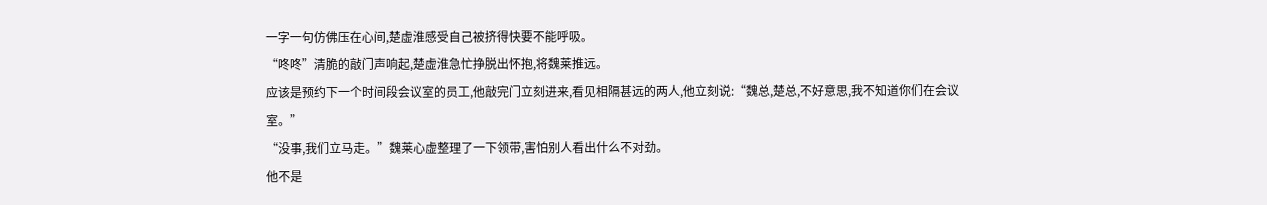一字一句仿佛压在心间,楚虚淮感受自己被挤得快要不能呼吸。
“咚咚”清脆的敲门声响起,楚虚淮急忙挣脱出怀抱,将魏莱推远。
应该是预约下一个时间段会议室的员工,他敲完门立刻进来,看见相隔甚远的两人,他立刻说:“魏总,楚总,不好意思,我不知道你们在会议室。”
“没事,我们立马走。”魏莱心虚整理了一下领带,害怕别人看出什么不对劲。
他不是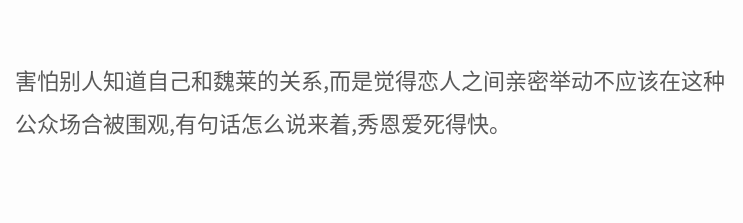害怕别人知道自己和魏莱的关系,而是觉得恋人之间亲密举动不应该在这种公众场合被围观,有句话怎么说来着,秀恩爱死得快。